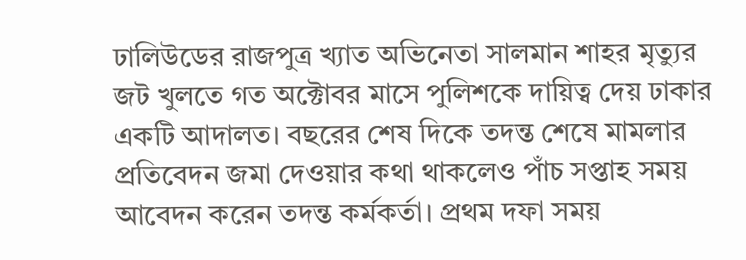ঢালিউডের রাজপুত্র খ্যাত অভিনেতা সালমান শাহর মৃত্যুর জট খুলতে গত অক্টোবর মাসে পুলিশকে দায়িত্ব দেয় ঢাকার একটি আদালত। বছরের শেষ দিকে তদন্ত শেষে মামলার প্রতিবেদন জমা দেওয়ার কথা থাকলেও পাঁচ সপ্তাহ সময় আবেদন করেন তদন্ত কর্মকর্তা। প্রথম দফা সময়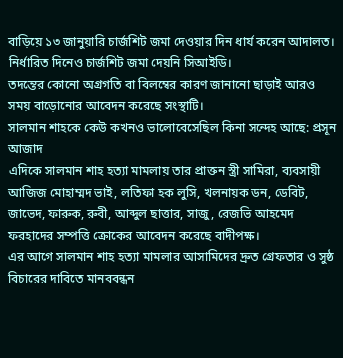বাড়িয়ে ১৩ জানুয়ারি চার্জশিট জমা দেওয়ার দিন ধার্য করেন আদালত। নির্ধারিত দিনেও চার্জশিট জমা দেয়নি সিআইডি।
তদন্তের কোনো অগ্রগতি বা বিলম্বের কারণ জানানো ছাড়াই আরও সময় বাড়োনোর আবেদন করেছে সংস্থাটি।
সালমান শাহকে কেউ কখনও ভালোবেসেছিল কিনা সন্দেহ আছে: প্রসূন আজাদ
এদিকে সালমান শাহ হত্যা মামলায় তার প্রাক্তন স্ত্রী সামিরা, ব্যবসায়ী আজিজ মোহাম্মদ ভাই, লতিফা হক লুসি, খলনায়ক ডন, ডেবিট, জাভেদ, ফারুক, রুবী, আব্দুল ছাত্তার, সাজু, রেজভি আহমেদ ফরহাদের সম্পত্তি ক্রোকের আবেদন করেছে বাদীপক্ষ।
এর আগে সালমান শাহ হত্যা মামলার আসামিদের দ্রুত গ্রেফতার ও সুষ্ঠ বিচারের দাবিতে মানববন্ধন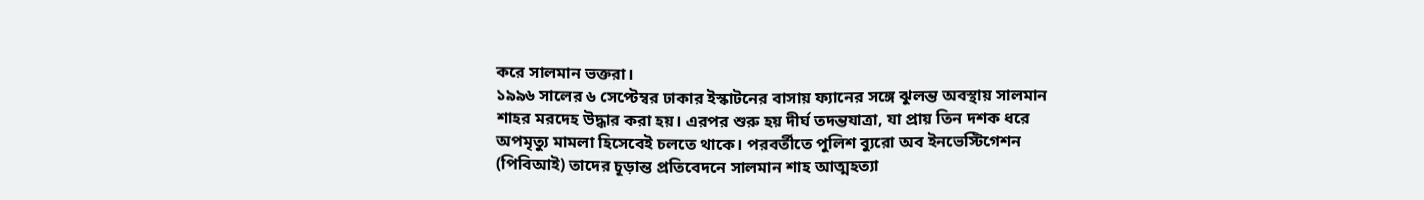করে সালমান ভক্তরা।
১৯৯৬ সালের ৬ সেপ্টেম্বর ঢাকার ইস্কাটনের বাসায় ফ্যানের সঙ্গে ঝুলন্ত অবস্থায় সালমান শাহর মরদেহ উদ্ধার করা হয়। এরপর শুরু হয় দীর্ঘ তদন্তযাত্রা, যা প্রায় তিন দশক ধরে অপমৃত্যু মামলা হিসেবেই চলতে থাকে। পরবর্তীতে পুলিশ ব্যুরো অব ইনভেস্টিগেশন (পিবিআই) তাদের চূড়ান্ত প্রতিবেদনে সালমান শাহ আত্মহত্যা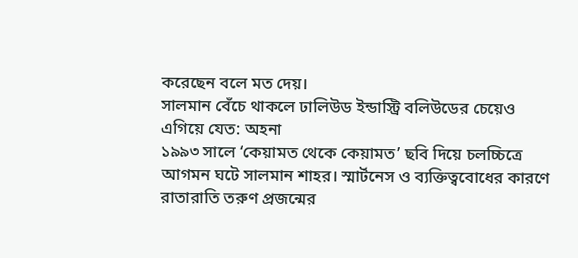করেছেন বলে মত দেয়।
সালমান বেঁচে থাকলে ঢালিউড ইন্ডাস্ট্রি বলিউডের চেয়েও এগিয়ে যেত: অহনা
১৯৯৩ সালে ‘কেয়ামত থেকে কেয়ামত’ ছবি দিয়ে চলচ্চিত্রে আগমন ঘটে সালমান শাহর। স্মার্টনেস ও ব্যক্তিত্ববোধের কারণে রাতারাতি তরুণ প্রজন্মের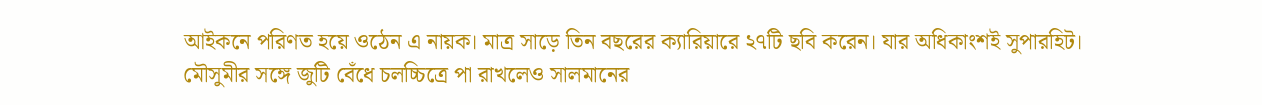আইকনে পরিণত হয়ে ওঠেন এ নায়ক। মাত্র সাড়ে তিন বছরের ক্যারিয়ারে ২৭টি ছবি করেন। যার অধিকাংশই সুপারহিট।
মৌসুমীর সঙ্গে জুটি বেঁধে চলচ্চিত্রে পা রাখলেও সালমানের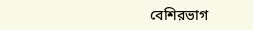বেশিরভাগ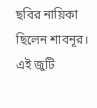ছবির নায়িকা ছিলেন শাবনূর। এই জুটি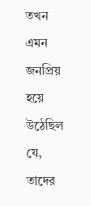তখন এমন জনপ্রিয় হয়ে উঠেছিল যে, তাদের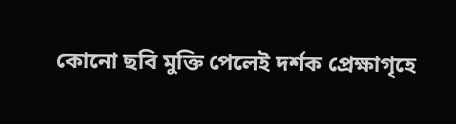কোনো ছবি মুক্তি পেলেই দর্শক প্রেক্ষাগৃহে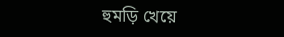হুমড়ি খেয়ে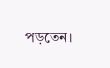পড়তেন।